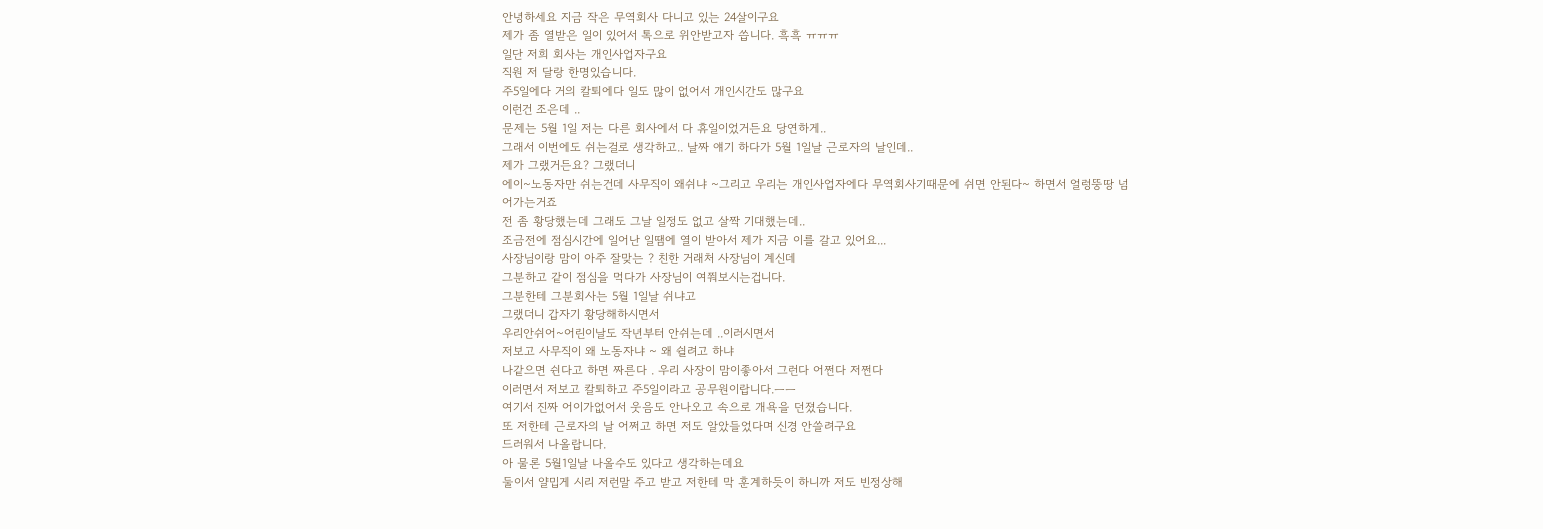안녕하세요 지금 작은 무역회사 다니고 있는 24살이구요
제가 좀 열받은 일이 있어서 톡으로 위안받고자 씁니다. 흑흑 ㅠㅠㅠ
일단 저희 회사는 개인사업자구요
직원 저 달랑 한명있습니다.
주5일에다 거의 칼퇴에다 일도 많이 없어서 개인시간도 많구요
이런건 조은데 ..
문제는 5월 1일 저는 다른 회사에서 다 휴일이었거든요 당연하게..
그래서 이번에도 쉬는걸로 생각하고.. 날짜 얘기 하다가 5월 1일날 근로자의 날인데..
제가 그랬거든요? 그랬더니
에이~노동자만 쉬는건데 사무직이 왜쉬냐 ~그리고 우리는 개인사업자에다 무역회사기때문에 쉬면 안된다~ 하면서 얼렁뚱땅 넘어가는거죠
전 좀 황당했는데 그래도 그날 일정도 없고 살짝 기대했는데..
조금전에 점심시간에 일어난 일땜에 열이 받아서 제가 지금 이를 갈고 있어요...
사장님이랑 맘이 아주 잘맞는 ? 친한 거래처 사장님이 계신데
그분하고 같이 점심을 먹다가 사장님이 여쭤보시는겁니다.
그분한테 그분회사는 5월 1일날 쉬냐고
그랬더니 갑자기 황당해하시면서
우리안쉬어~어린이날도 작년부터 안쉬는데 ..이러시면서
저보고 사무직이 왜 노동자냐 ~ 왜 쉴려고 하냐
나같으면 쉰다고 하면 짜른다 . 우리 사장이 맘이좋아서 그런다 어쩐다 저쩐다
이러면서 저보고 칼퇴하고 주5일이라고 공무원이랍니다.ㅡㅡ
여기서 진짜 어이가없어서 웃음도 안나오고 속으로 개욕을 던졌습니다.
또 저한테 근로자의 날 어쩌고 하면 저도 알았들었다며 신경 안쓸려구요
드러워서 나올랍니다.
아 물론 5월1일날 나올수도 있다고 생각하는데요
둘이서 얄밉게 시리 저런말 주고 받고 저한테 막 훈계하듯이 하니까 저도 빈정상해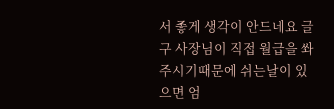서 좋게 생각이 안드네요 글구 사장님이 직접 월급을 쏴주시기때문에 쉬는날이 있으면 엄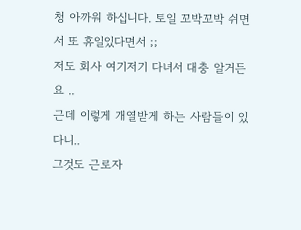청 아까워 하십니다. 토일 꼬박꼬박 쉬면서 또 휴일있다면서 ;;
저도 회사 여기저기 다녀서 대충 알거든요 ..
근데 이렇게 개열받게 하는 사람들이 있다니..
그것도 근로자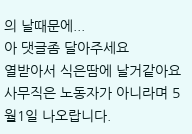의 날때문에...
아 댓글좀 달아주세요
열받아서 식은땀에 날거같아요
사무직은 노동자가 아니라며 5월1일 나오랍니다.